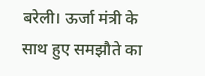बरेली। ऊर्जा मंत्री के साथ हुए समझौते का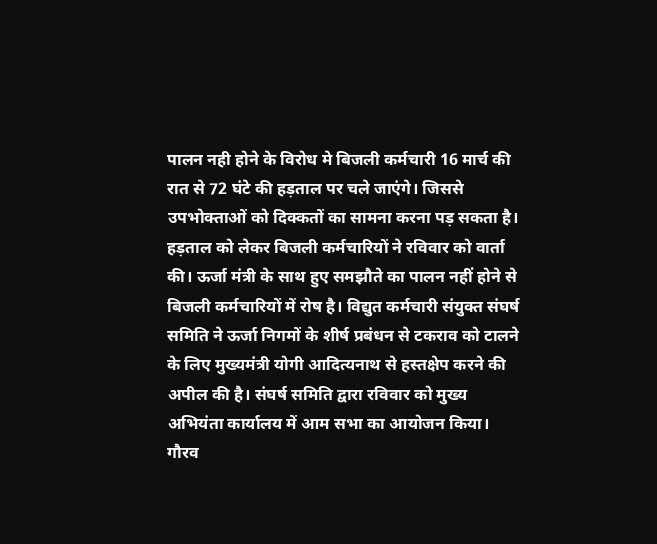पालन नही होने के विरोध मे बिजली कर्मचारी 16 मार्च की रात से 72 घंटे की हड़ताल पर चले जाएंगे। जिससे उपभोक्ताओं को दिक्कतों का सामना करना पड़ सकता है। हड़ताल को लेकर बिजली कर्मचारियों ने रविवार को वार्ता की। ऊर्जा मंत्री के साथ हुए समझौते का पालन नहीं होने से बिजली कर्मचारियों में रोष है। विद्युत कर्मचारी संयुक्त संघर्ष समिति ने ऊर्जा निगमों के शीर्ष प्रबंधन से टकराव को टालने के लिए मुख्यमंत्री योगी आदित्यनाथ से हस्तक्षेप करने की अपील की है। संघर्ष समिति द्वारा रविवार को मुख्य अभियंता कार्यालय में आम सभा का आयोजन किया। गौरव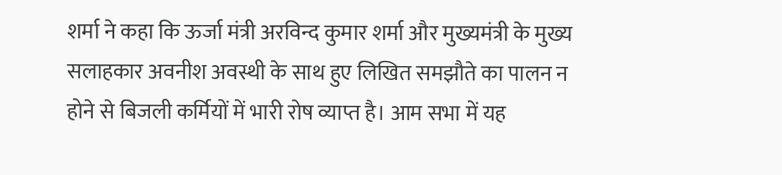शर्मा ने कहा कि ऊर्जा मंत्री अरविन्द कुमार शर्मा और मुख्यमंत्री के मुख्य सलाहकार अवनीश अवस्थी के साथ हुए लिखित समझौते का पालन न होने से बिजली कर्मियों में भारी रोष व्याप्त है। आम सभा में यह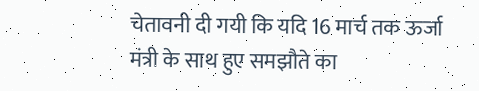चेतावनी दी गयी कि यदि 16 मार्च तक ऊर्जा मंत्री के साथ हुए समझौते का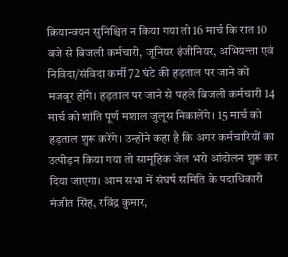क्रियान्वयन सुनिश्चित न किया गया तो 16 मार्च कि रात 10 बजे से बिजली कर्मचारी, जूनियर इंजीनियर, अभियन्ता एवं निविदा/संविदा कर्मी 72 घंटे की हड़ताल पर जाने को मजबूर होंगे। हड़ताल पर जाने से पहले बिजली कर्मचारी 14 मार्च को शांति पूर्ण मशाल जुलूस निकालेंगे। 15 मार्च को हड़ताल शुरू करेंगे। उन्होंने कहा है कि अगर कर्मचारियों का उत्पीड़न किया गया तो सामूहिक जेल भरो आंदोलन शुरू कर दिया जाएगा। आम सभा में संघर्ष समिति के पदाधिकारी मंजीत सिंह, रविंद्र कुमार,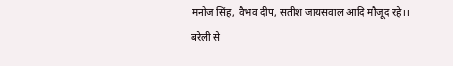मनोज सिंह, वैभव दीप, सतीश जायसवाल आदि मौजूद रहे।।
बरेली से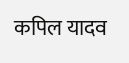कपिल यादव